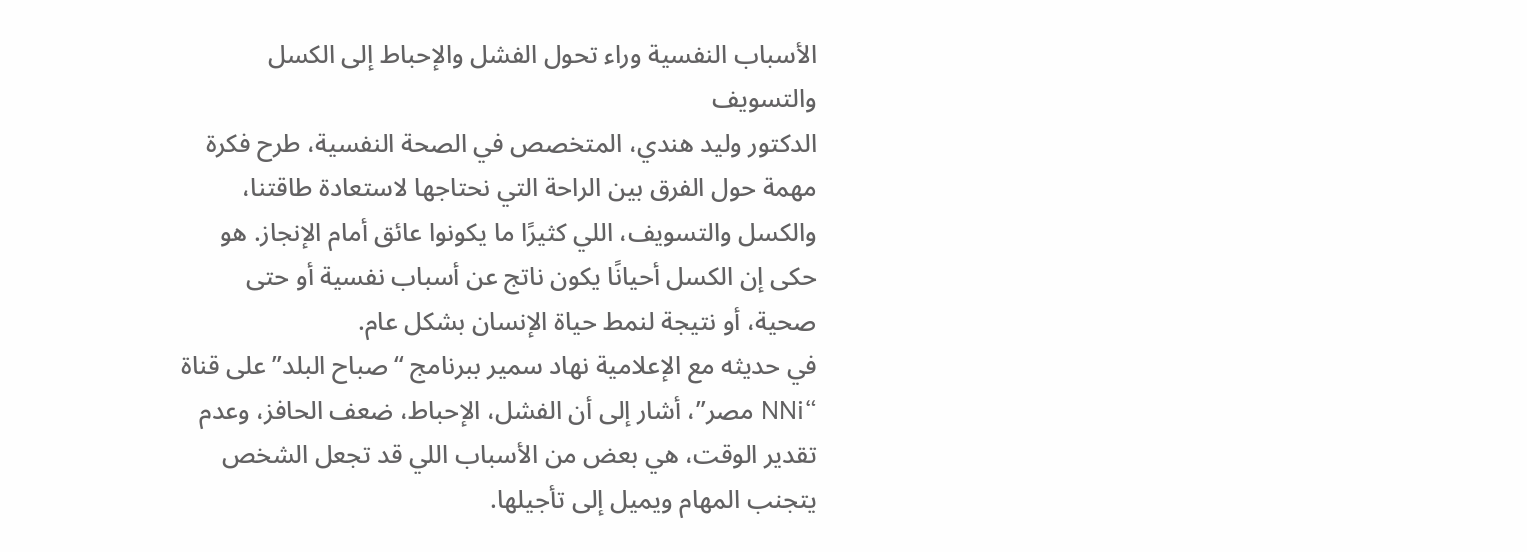الأسباب النفسية وراء تحول الفشل والإحباط إلى الكسل والتسويف
الدكتور وليد هندي، المتخصص في الصحة النفسية، طرح فكرة مهمة حول الفرق بين الراحة التي نحتاجها لاستعادة طاقتنا، والكسل والتسويف، اللي كثيرًا ما يكونوا عائق أمام الإنجاز. هو حكى إن الكسل أحيانًا يكون ناتج عن أسباب نفسية أو حتى صحية، أو نتيجة لنمط حياة الإنسان بشكل عام.
في حديثه مع الإعلامية نهاد سمير ببرنامج “صباح البلد” على قناة “NNi مصر”، أشار إلى أن الفشل، الإحباط، ضعف الحافز، وعدم تقدير الوقت، هي بعض من الأسباب اللي قد تجعل الشخص يتجنب المهام ويميل إلى تأجيلها.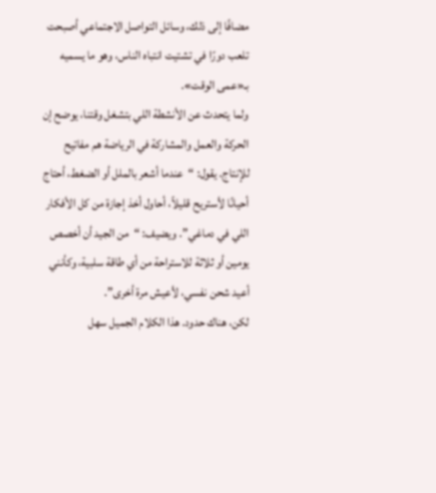مضافًا إلى ذلك، وسائل التواصل الاجتماعي أصبحت تلعب دورًا في تشتيت انتباه الناس، وهو ما يسميه بـ«عمى الوقت».
ولما يتحدث عن الأنشطة اللي بتشغل وقتنا، يوضح إن الحركة والعمل والمشاركة في الرياضة هم مفاتيح للإنتاج. يقول: “عندما أشعر بالملل أو الضغط، أحتاج أحيانًا لأستريح قليلاً، أحاول أخذ إجازة من كل الأفكار اللي في دماغي”. ويضيف: “من الجيد أن أخصص يومين أو ثلاثة للاستراحة من أي طاقة سلبية، وكأنني أعيد شحن نفسي، لأعيش مرة أخرى”.
لكن، هناك حدود. هذا الكلام الجميل سهل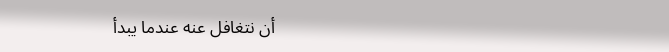أن نتغافل عنه عندما يبدأ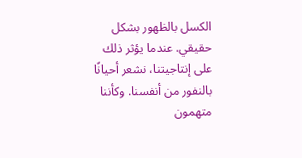الكسل بالظهور بشكل حقيقي. عندما يؤثر ذلك على إنتاجيتنا، نشعر أحيانًا بالنفور من أنفسنا. وكأننا متهمون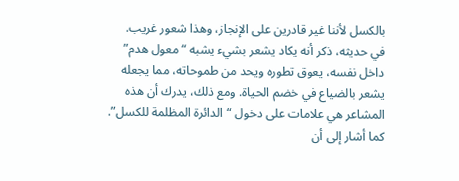بالكسل لأننا غير قادرين على الإنجاز، وهذا شعور غريب.
في حديثه، ذكر أنه يكاد يشعر بشيء يشبه “معول هدم” داخل نفسه، يعوق تطوره ويحد من طموحاته، مما يجعله يشعر بالضياع في خضم الحياة. ومع ذلك، يدرك أن هذه المشاعر هي علامات على دخول “الدائرة المظلمة للكسل”.
كما أشار إلى أن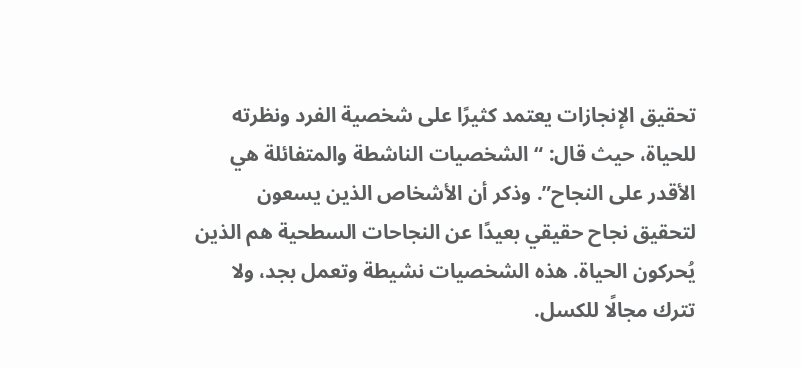تحقيق الإنجازات يعتمد كثيرًا على شخصية الفرد ونظرته للحياة، حيث قال: “الشخصيات الناشطة والمتفائلة هي الأقدر على النجاح”. وذكر أن الأشخاص الذين يسعون لتحقيق نجاح حقيقي بعيدًا عن النجاحات السطحية هم الذين يُحركون الحياة. هذه الشخصيات نشيطة وتعمل بجد، ولا تترك مجالًا للكسل.